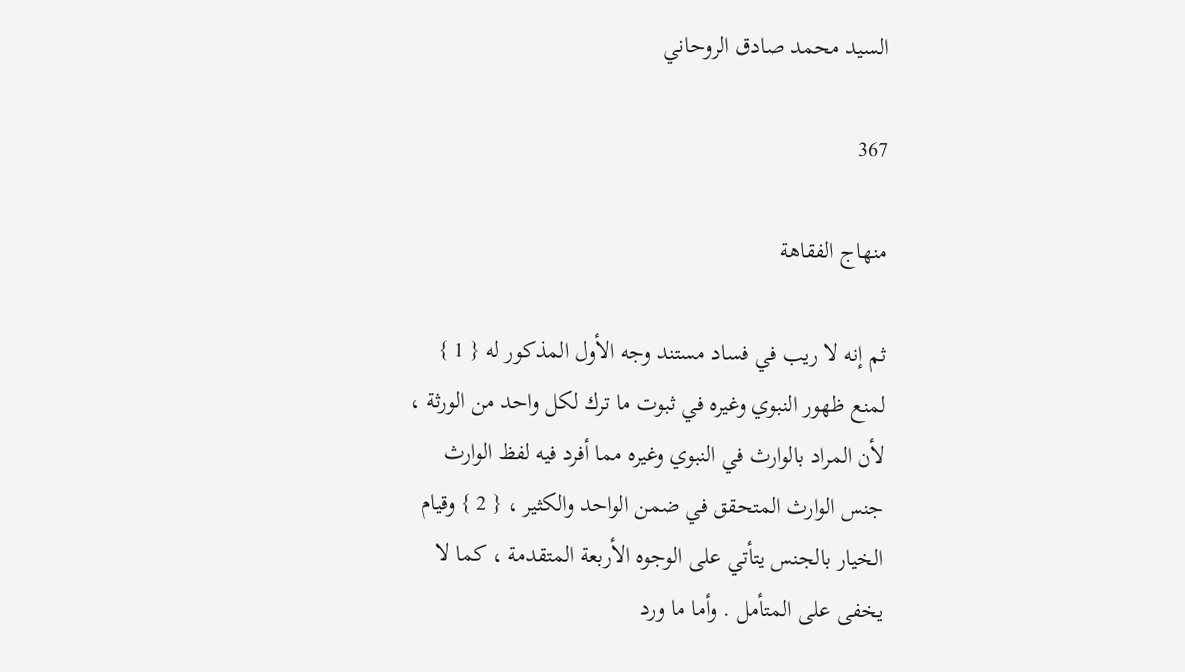السيد محمد صادق الروحاني

367

منهاج الفقاهة

ثم إنه لا ريب في فساد مستند وجه الأول المذكور له { 1 } لمنع ظهور النبوي وغيره في ثبوت ما ترك لكل واحد من الورثة ، لأن المراد بالوارث في النبوي وغيره مما أفرد فيه لفظ الوارث جنس الوارث المتحقق في ضمن الواحد والكثير ، { 2 } وقيام الخيار بالجنس يتأتي على الوجوه الأربعة المتقدمة ، كما لا يخفى على المتأمل . وأما ما ورد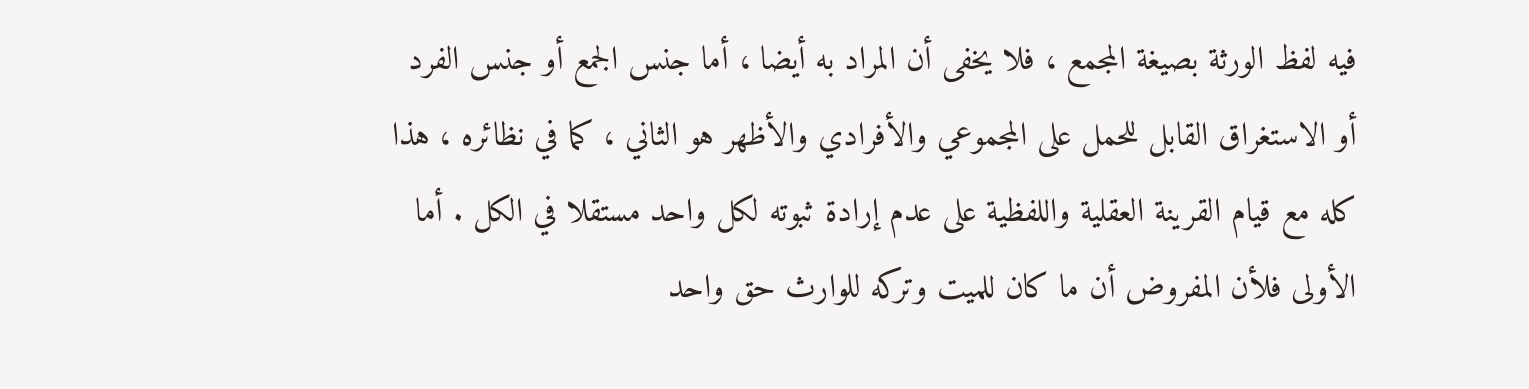فيه لفظ الورثة بصيغة المجمع ، فلا يخفى أن المراد به أيضا ، أما جنس الجمع أو جنس الفرد أو الاستغراق القابل للحمل على المجموعي والأفرادي والأظهر هو الثاني ، كما في نظائره ، هذا كله مع قيام القرينة العقلية واللفظية على عدم إرادة ثبوته لكل واحد مستقلا في الكل . أما الأولى فلأن المفروض أن ما كان للميت وتركه للوارث حق واحد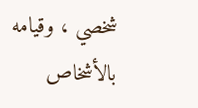شخصي ، وقيامه بالأشخاص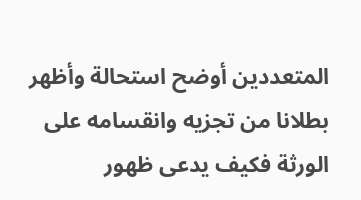المتعددين أوضح استحالة وأظهر بطلانا من تجزيه وانقسامه على الورثة فكيف يدعى ظهور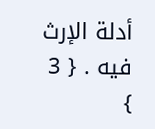أدلة الإرث فيه . { 3 }